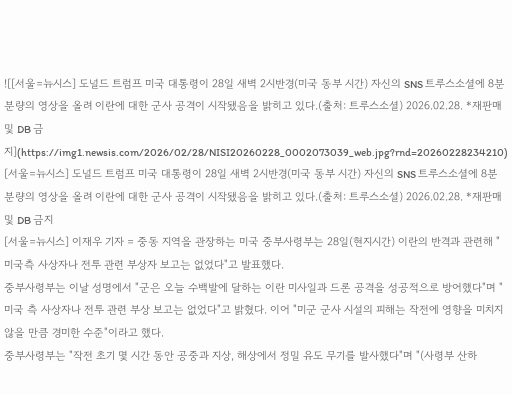![[서울=뉴시스] 도널드 트럼프 미국 대통령이 28일 새벽 2시반경(미국 동부 시간) 자신의 SNS 트루스소셜에 8분 분량의 영상을 올려 이란에 대한 군사 공격이 시작됐음을 밝히고 있다.(출처: 트루스소셜) 2026.02.28. *재판매 및 DB 금지](https://img1.newsis.com/2026/02/28/NISI20260228_0002073039_web.jpg?rnd=20260228234210)
[서울=뉴시스] 도널드 트럼프 미국 대통령이 28일 새벽 2시반경(미국 동부 시간) 자신의 SNS 트루스소셜에 8분 분량의 영상을 올려 이란에 대한 군사 공격이 시작됐음을 밝히고 있다.(출처: 트루스소셜) 2026.02.28. *재판매 및 DB 금지
[서울=뉴시스] 이재우 기자 = 중동 지역을 관장하는 미국 중부사령부는 28일(현지시간) 이란의 반격과 관련해 "미국측 사상자나 전투 관련 부상자 보고는 없었다"고 발표했다.
중부사령부는 이날 성명에서 "군은 오늘 수백발에 달하는 이란 미사일과 드론 공격을 성공적으로 방어했다"며 "미국 측 사상자나 전투 관련 부상 보고는 없었다"고 밝혔다. 이어 "미군 군사 시설의 피해는 작전에 영향을 미치지 않을 만큼 경미한 수준"이라고 했다.
중부사령부는 "작전 초기 몇 시간 동안 공중과 지상, 해상에서 정밀 유도 무기를 발사했다"며 "(사령부 산하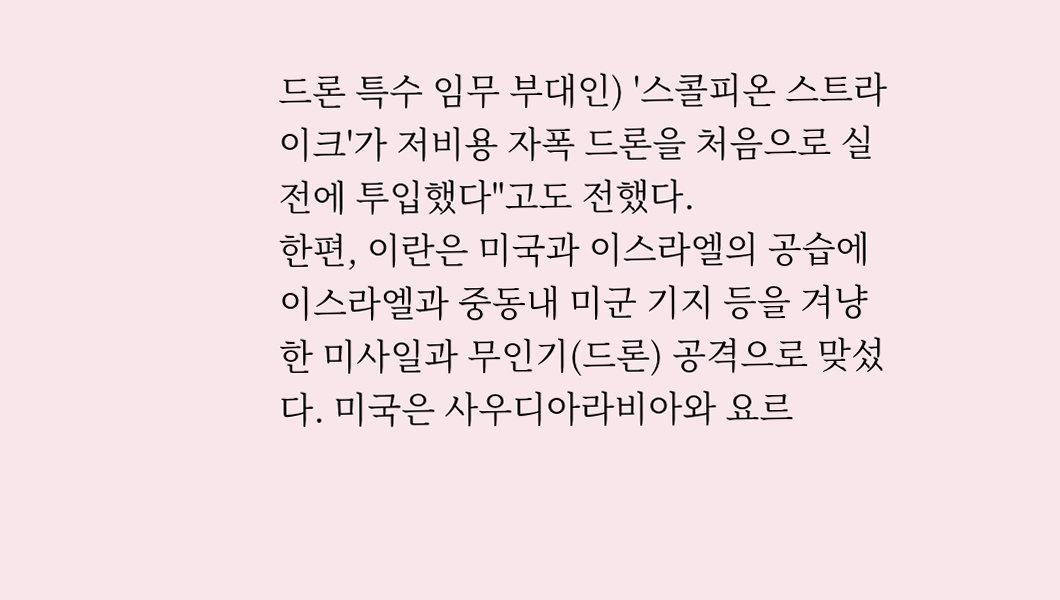드론 특수 임무 부대인) '스콜피온 스트라이크'가 저비용 자폭 드론을 처음으로 실전에 투입했다"고도 전했다.
한편, 이란은 미국과 이스라엘의 공습에 이스라엘과 중동내 미군 기지 등을 겨냥한 미사일과 무인기(드론) 공격으로 맞섰다. 미국은 사우디아라비아와 요르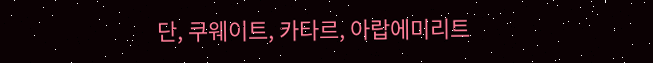단, 쿠웨이트, 카타르, 아랍에미리트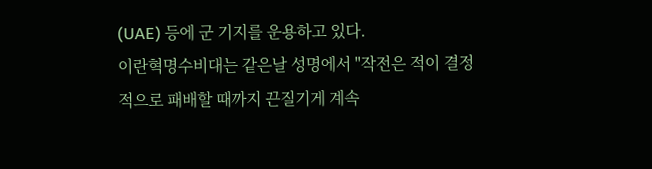(UAE) 등에 군 기지를 운용하고 있다.
이란혁명수비대는 같은날 성명에서 "작전은 적이 결정적으로 패배할 때까지 끈질기게 계속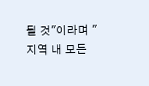될 것"이라며 "지역 내 모든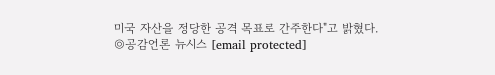미국 자산을 정당한 공격 목표로 간주한다"고 밝혔다.
◎공감언론 뉴시스 [email protected]